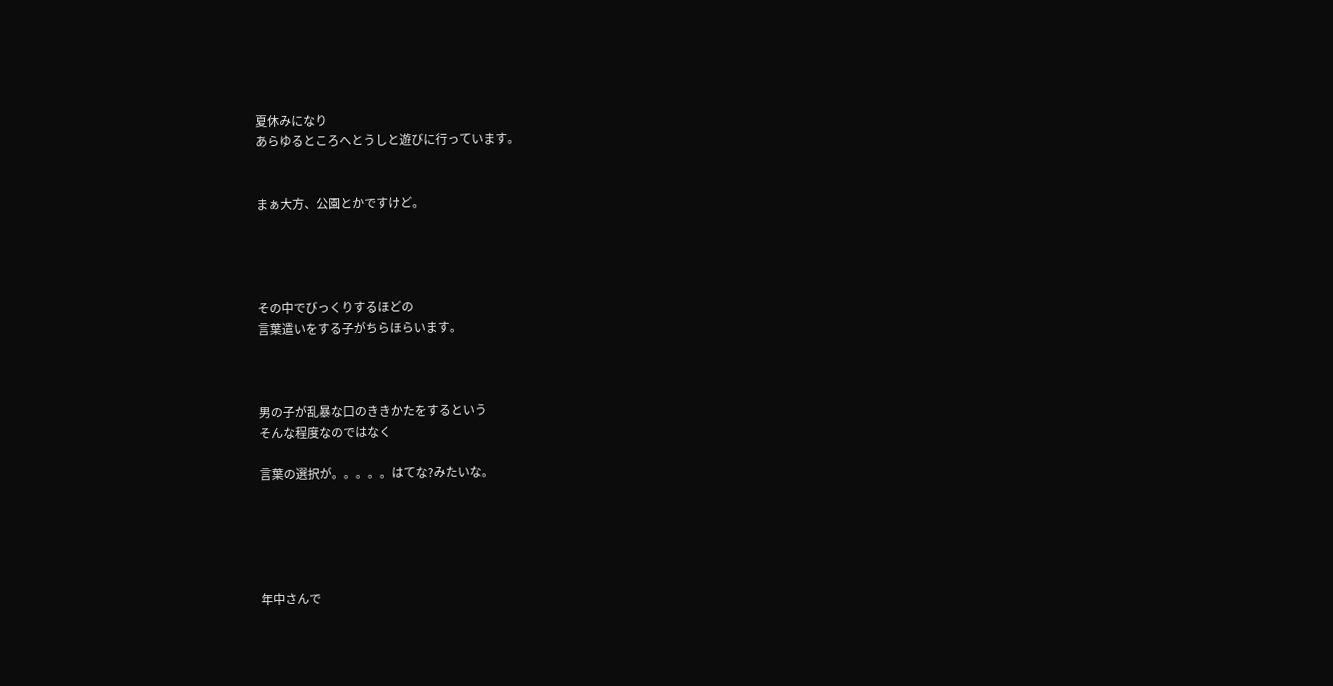夏休みになり
あらゆるところへとうしと遊びに行っています。


まぁ大方、公園とかですけど。




その中でびっくりするほどの
言葉遣いをする子がちらほらいます。



男の子が乱暴な口のききかたをするという
そんな程度なのではなく

言葉の選択が。。。。。はてな?みたいな。





年中さんで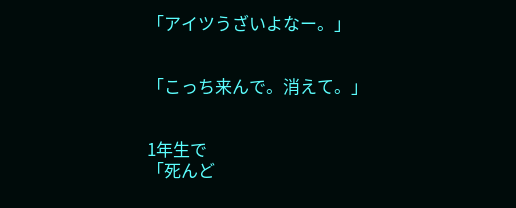「アイツうざいよなー。」


「こっち来んで。消えて。」


1年生で
「死んど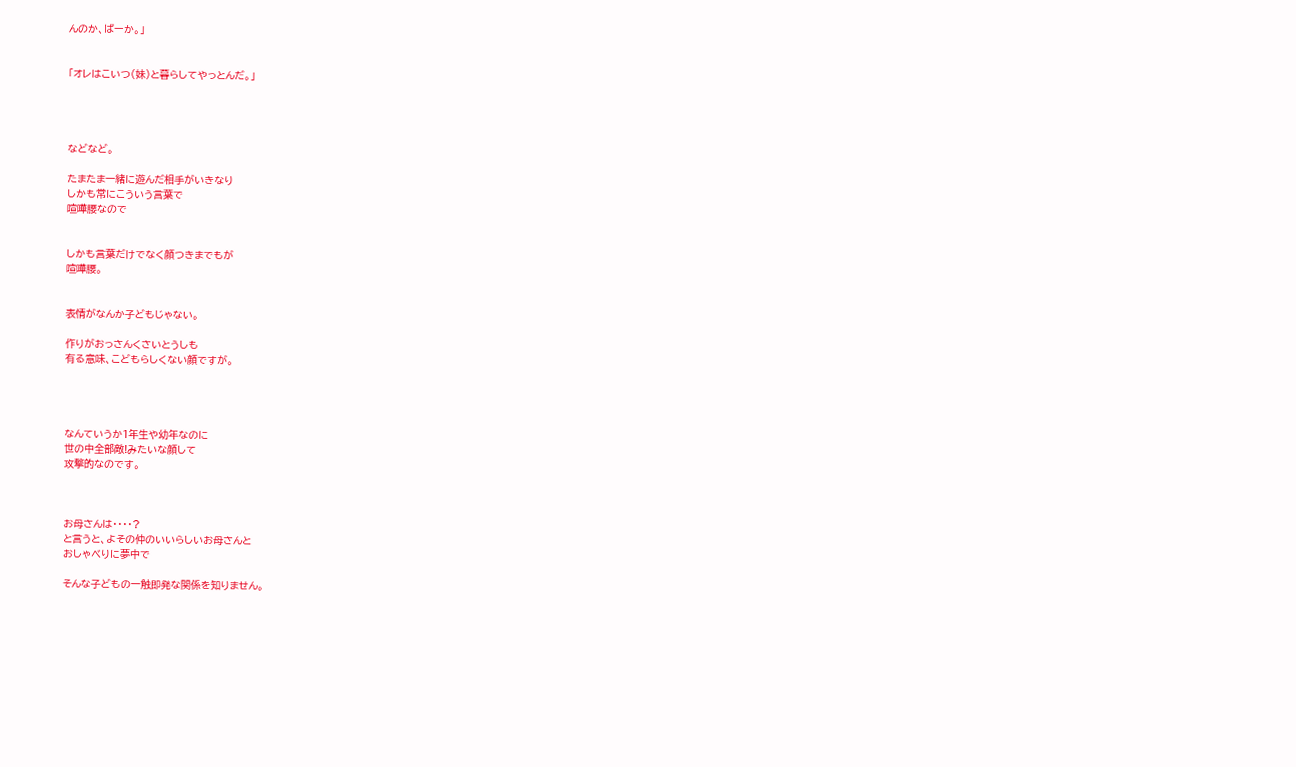んのか、ばーか。」


「オレはこいつ(妹)と暮らしてやっとんだ。」




などなど。

たまたま一緒に遊んだ相手がいきなり
しかも常にこういう言葉で
喧嘩腰なので


しかも言葉だけでなく顔つきまでもが
喧嘩腰。


表情がなんか子どもじゃない。

作りがおっさんくさいとうしも
有る意味、こどもらしくない顔ですが。




なんていうか1年生や幼年なのに
世の中全部敵!みたいな顔して
攻撃的なのです。



お母さんは・・・・?
と言うと、よその仲のいいらしいお母さんと
おしゃべりに夢中で

そんな子どもの一触即発な関係を知りません。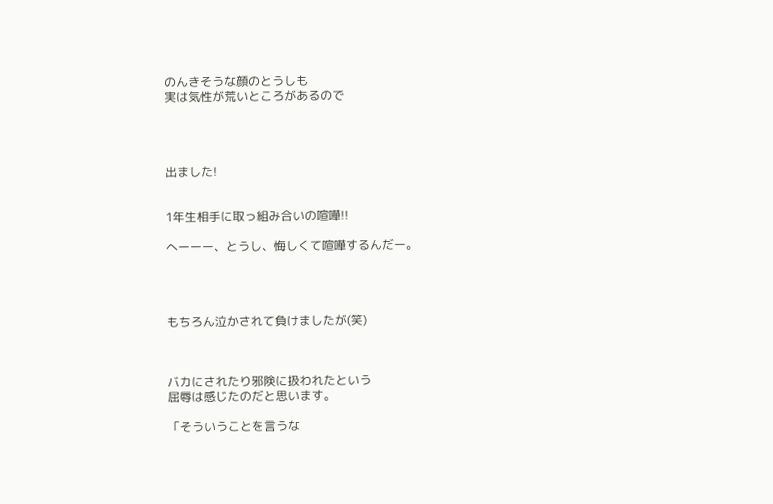のんきそうな顔のとうしも
実は気性が荒いところがあるので




出ました!


1年生相手に取っ組み合いの喧嘩!!

へーーー、とうし、悔しくて喧嘩するんだー。




もちろん泣かされて負けましたが(笑)



バカにされたり邪険に扱われたという
屈辱は感じたのだと思います。

「そういうことを言うな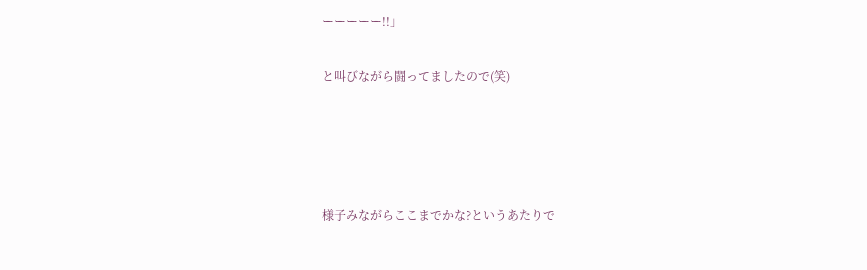ーーーーー!!」

と叫びながら闘ってましたので(笑)




様子みながらここまでかな?というあたりで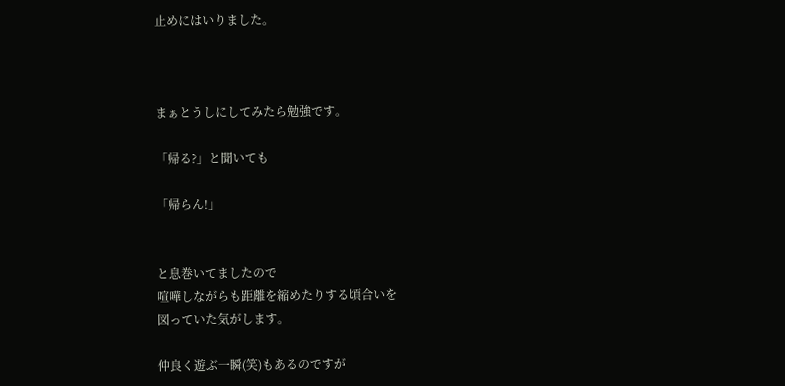止めにはいりました。



まぁとうしにしてみたら勉強です。

「帰る?」と聞いても

「帰らん!」


と息巻いてましたので
喧嘩しながらも距離を縮めたりする頃合いを
図っていた気がします。

仲良く遊ぶ一瞬(笑)もあるのですが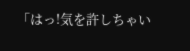「はっ!気を許しちゃい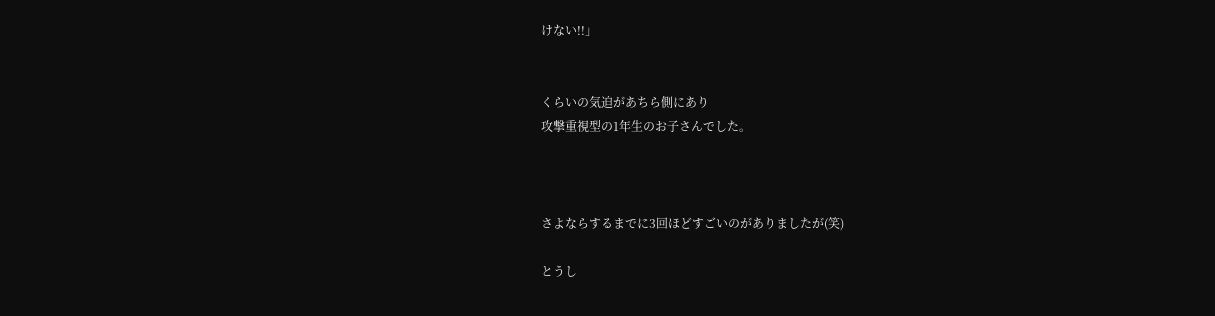けない!!」


くらいの気迫があちら側にあり
攻撃重視型の1年生のお子さんでした。



さよならするまでに3回ほどすごいのがありましたが(笑)

とうし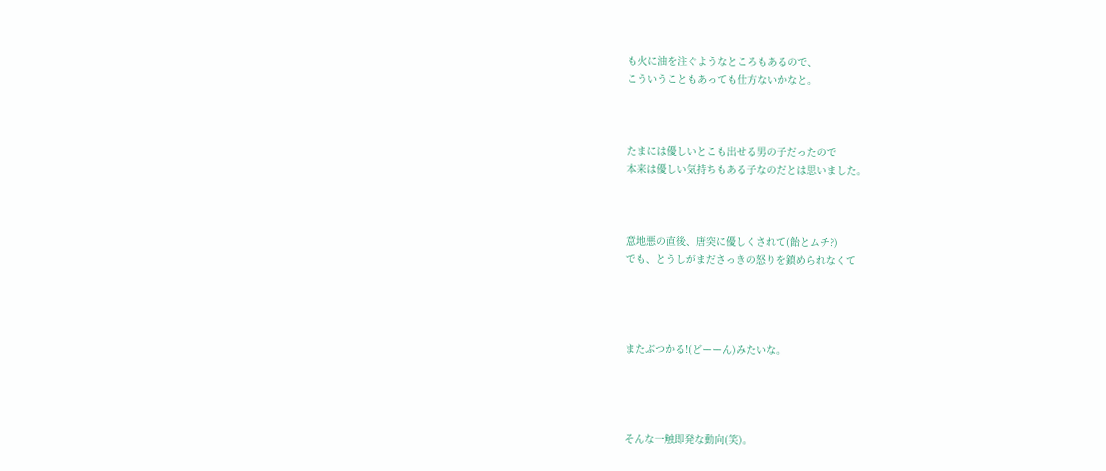も火に油を注ぐようなところもあるので、
こういうこともあっても仕方ないかなと。



たまには優しいとこも出せる男の子だったので
本来は優しい気持ちもある子なのだとは思いました。



意地悪の直後、唐突に優しくされて(飴とムチ?)
でも、とうしがまださっきの怒りを鎮められなくて




またぶつかる!(どーーん)みたいな。




そんな一触即発な動向(笑)。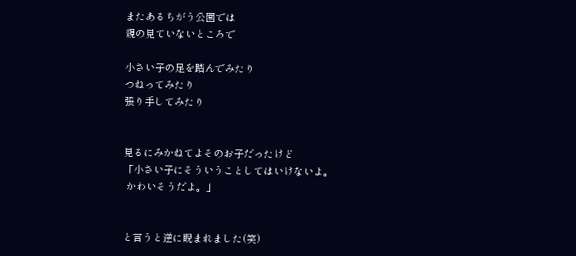またあるちがう公園では
親の見ていないところで

小さい子の足を踏んでみたり
つねってみたり
張り手してみたり


見るにみかねてよそのお子だったけど
「小さい子にそういうことしてはいけないよ。
 かわいそうだよ。」


と言うと逆に睨まれました(笑)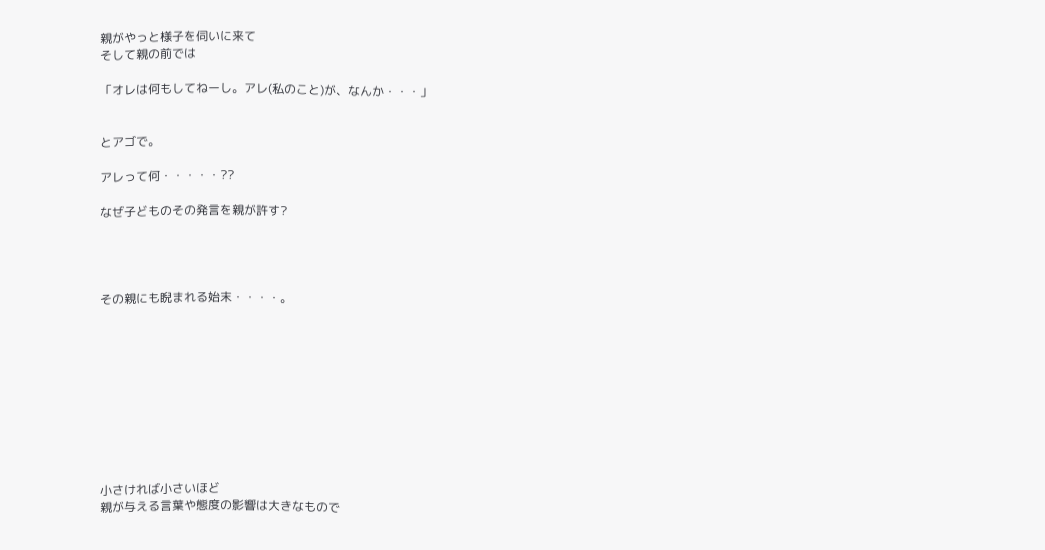親がやっと様子を伺いに来て
そして親の前では

「オレは何もしてねーし。アレ(私のこと)が、なんか・・・」


とアゴで。

アレって何・・・・・??

なぜ子どものその発言を親が許す?




その親にも睨まれる始末・・・・。










小さければ小さいほど
親が与える言葉や態度の影響は大きなもので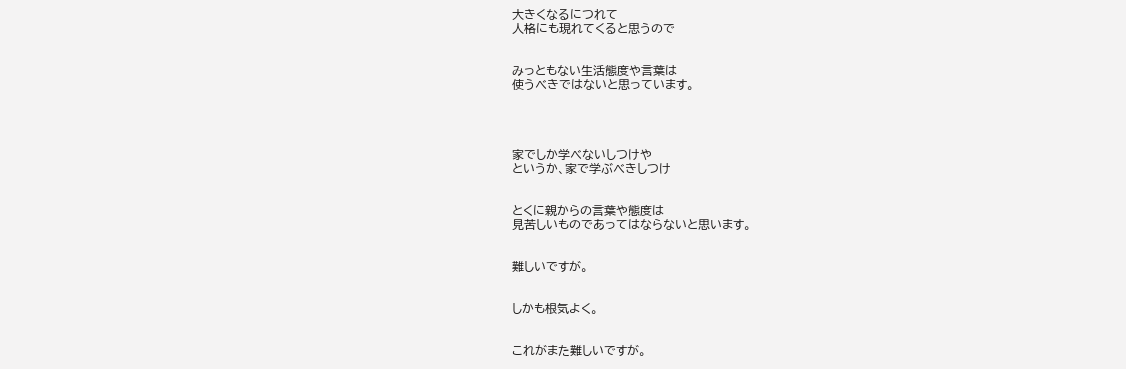大きくなるにつれて
人格にも現れてくると思うので


みっともない生活態度や言葉は
使うべきではないと思っています。




家でしか学べないしつけや
というか、家で学ぶべきしつけ


とくに親からの言葉や態度は
見苦しいものであってはならないと思います。


難しいですが。


しかも根気よく。


これがまた難しいですが。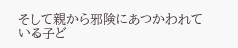そして親から邪険にあつかわれている子ど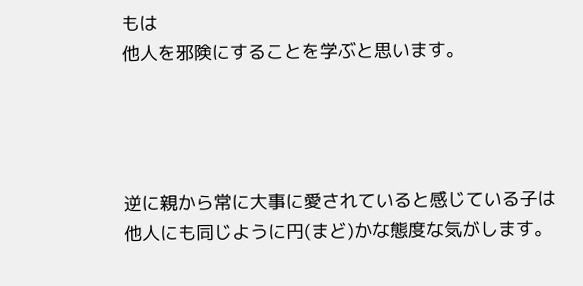もは
他人を邪険にすることを学ぶと思います。




逆に親から常に大事に愛されていると感じている子は
他人にも同じように円(まど)かな態度な気がします。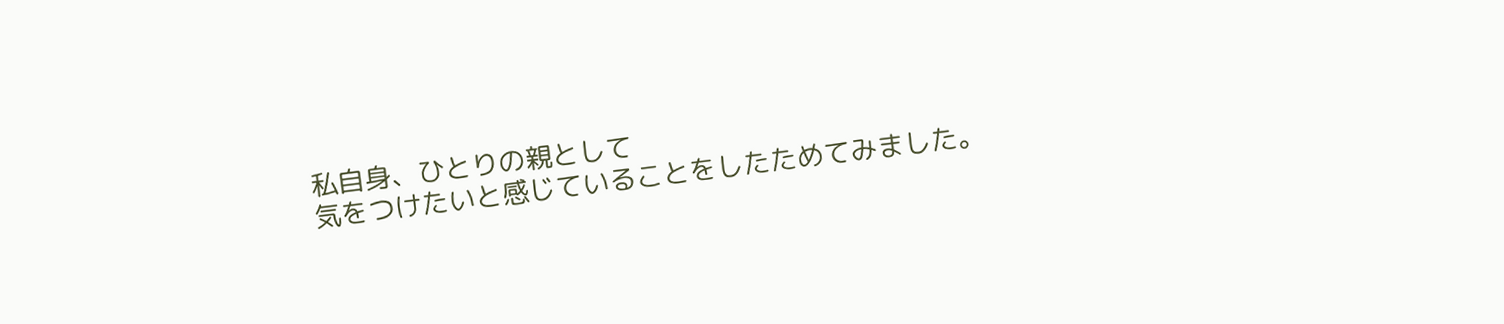私自身、ひとりの親として
気をつけたいと感じていることをしたためてみました。